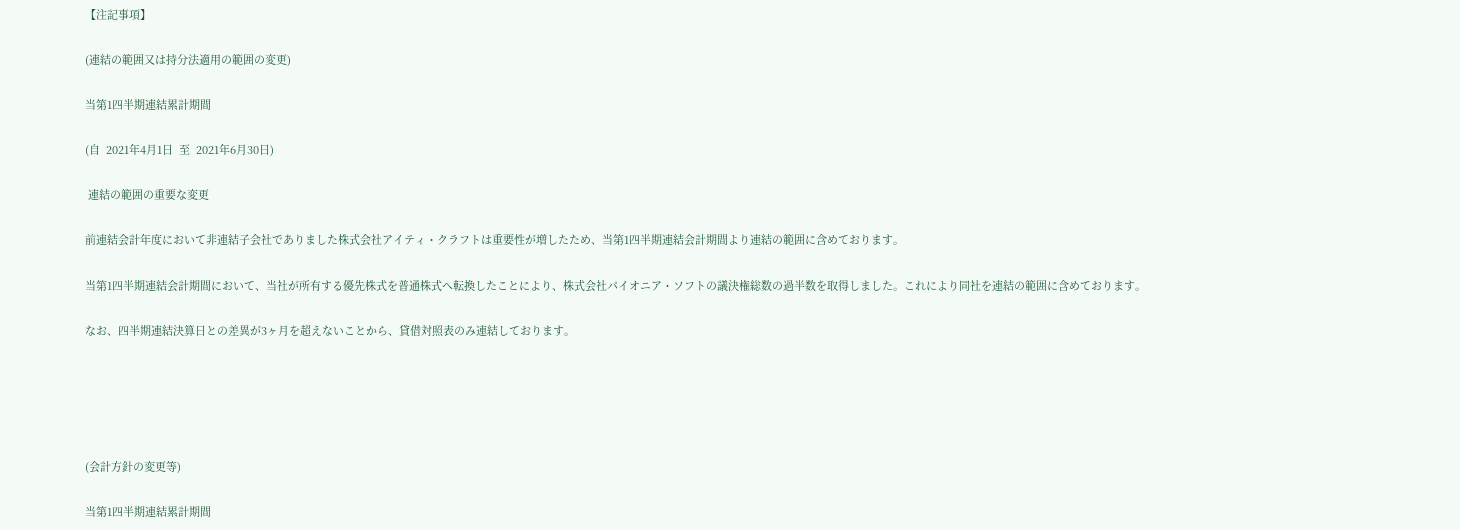【注記事項】

(連結の範囲又は持分法適用の範囲の変更)

当第1四半期連結累計期間

(自  2021年4月1日  至  2021年6月30日)

 連結の範囲の重要な変更

前連結会計年度において非連結子会社でありました株式会社アイティ・クラフトは重要性が増したため、当第1四半期連結会計期間より連結の範囲に含めております。

当第1四半期連結会計期間において、当社が所有する優先株式を普通株式へ転換したことにより、株式会社パイオニア・ソフトの議決権総数の過半数を取得しました。これにより同社を連結の範囲に含めております。

なお、四半期連結決算日との差異が3ヶ月を超えないことから、貸借対照表のみ連結しております。





(会計方針の変更等)

当第1四半期連結累計期間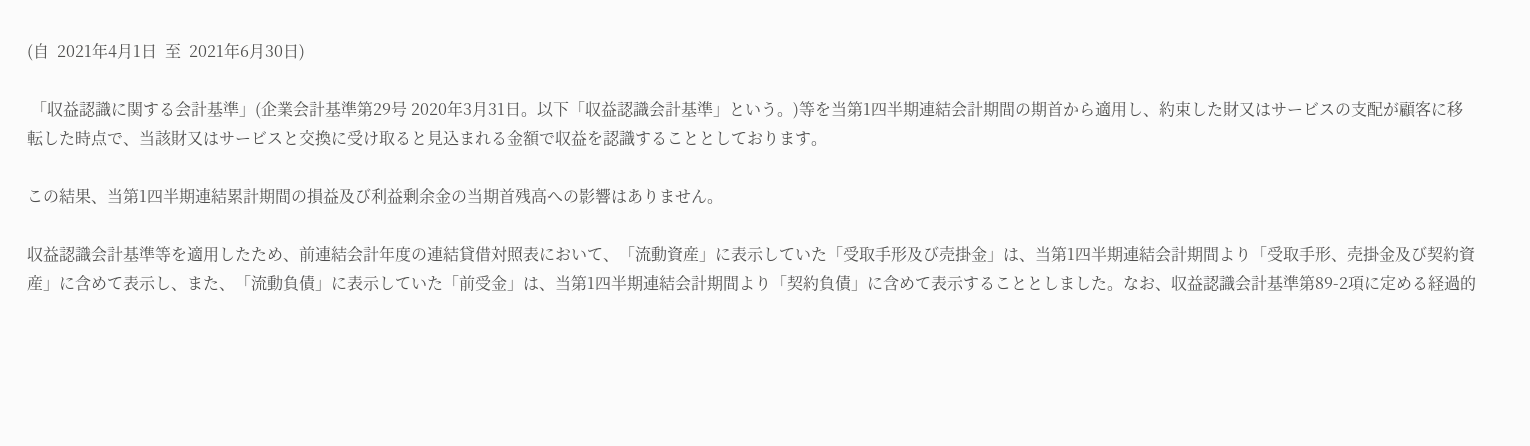(自  2021年4月1日  至  2021年6月30日)

 「収益認識に関する会計基準」(企業会計基準第29号 2020年3月31日。以下「収益認識会計基準」という。)等を当第1四半期連結会計期間の期首から適用し、約束した財又はサービスの支配が顧客に移転した時点で、当該財又はサービスと交換に受け取ると見込まれる金額で収益を認識することとしております。

この結果、当第1四半期連結累計期間の損益及び利益剰余金の当期首残高への影響はありません。

収益認識会計基準等を適用したため、前連結会計年度の連結貸借対照表において、「流動資産」に表示していた「受取手形及び売掛金」は、当第1四半期連結会計期間より「受取手形、売掛金及び契約資産」に含めて表示し、また、「流動負債」に表示していた「前受金」は、当第1四半期連結会計期間より「契約負債」に含めて表示することとしました。なお、収益認識会計基準第89-2項に定める経過的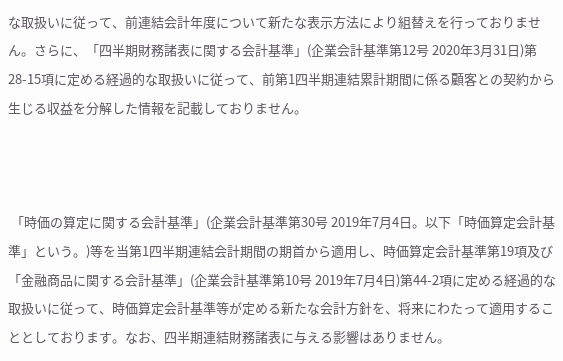な取扱いに従って、前連結会計年度について新たな表示方法により組替えを行っておりません。さらに、「四半期財務諸表に関する会計基準」(企業会計基準第12号 2020年3月31日)第28-15項に定める経過的な取扱いに従って、前第1四半期連結累計期間に係る顧客との契約から生じる収益を分解した情報を記載しておりません。



 「時価の算定に関する会計基準」(企業会計基準第30号 2019年7月4日。以下「時価算定会計基準」という。)等を当第1四半期連結会計期間の期首から適用し、時価算定会計基準第19項及び「金融商品に関する会計基準」(企業会計基準第10号 2019年7月4日)第44-2項に定める経過的な取扱いに従って、時価算定会計基準等が定める新たな会計方針を、将来にわたって適用することとしております。なお、四半期連結財務諸表に与える影響はありません。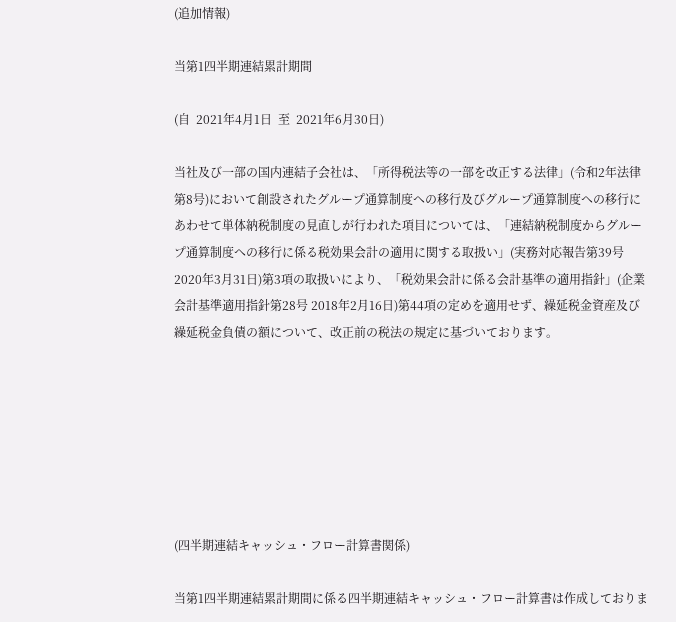(追加情報)

当第1四半期連結累計期間

(自  2021年4月1日  至  2021年6月30日)

当社及び一部の国内連結子会社は、「所得税法等の一部を改正する法律」(令和2年法律第8号)において創設されたグループ通算制度への移行及びグループ通算制度への移行にあわせて単体納税制度の見直しが行われた項目については、「連結納税制度からグループ通算制度への移行に係る税効果会計の適用に関する取扱い」(実務対応報告第39号 2020年3月31日)第3項の取扱いにより、「税効果会計に係る会計基準の適用指針」(企業会計基準適用指針第28号 2018年2月16日)第44項の定めを適用せず、繰延税金資産及び繰延税金負債の額について、改正前の税法の規定に基づいております。







(四半期連結キャッシュ・フロー計算書関係)

当第1四半期連結累計期間に係る四半期連結キャッシュ・フロー計算書は作成しておりま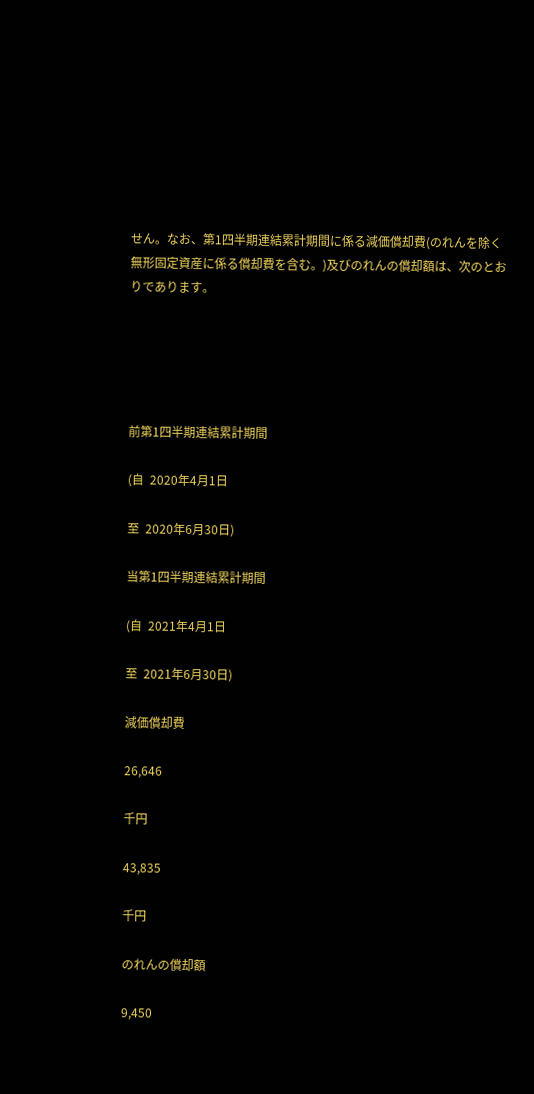せん。なお、第1四半期連結累計期間に係る減価償却費(のれんを除く無形固定資産に係る償却費を含む。)及びのれんの償却額は、次のとおりであります。





前第1四半期連結累計期間

(自  2020年4月1日

至  2020年6月30日)

当第1四半期連結累計期間

(自  2021年4月1日

至  2021年6月30日)

減価償却費

26,646

千円

43,835

千円

のれんの償却額

9,450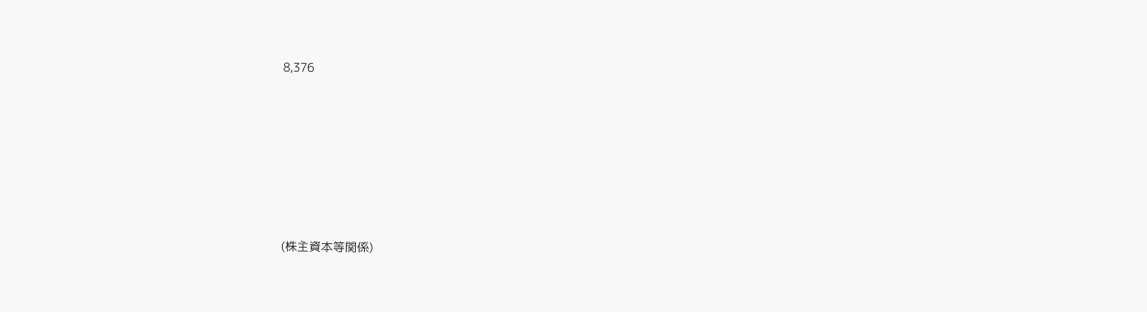8,376







(株主資本等関係)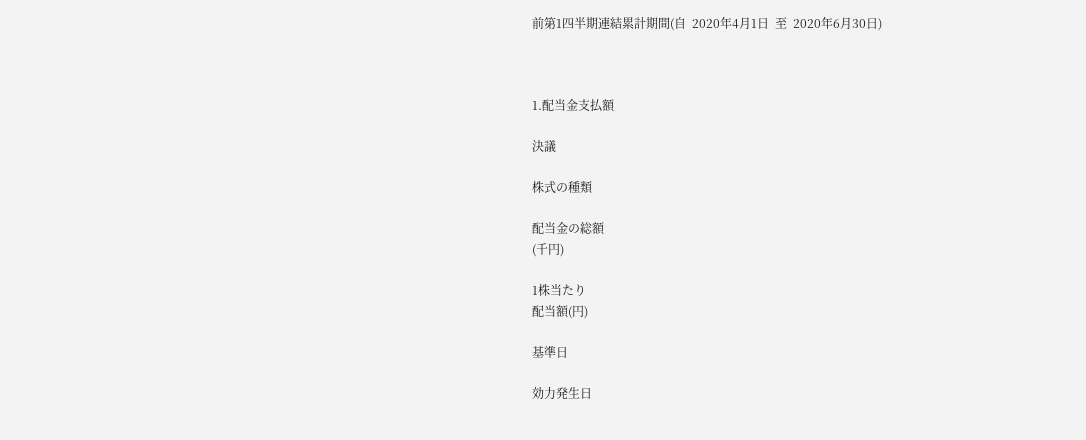前第1四半期連結累計期間(自  2020年4月1日  至  2020年6月30日)



1.配当金支払額

決議

株式の種類

配当金の総額
(千円)

1株当たり
配当額(円)

基準日

効力発生日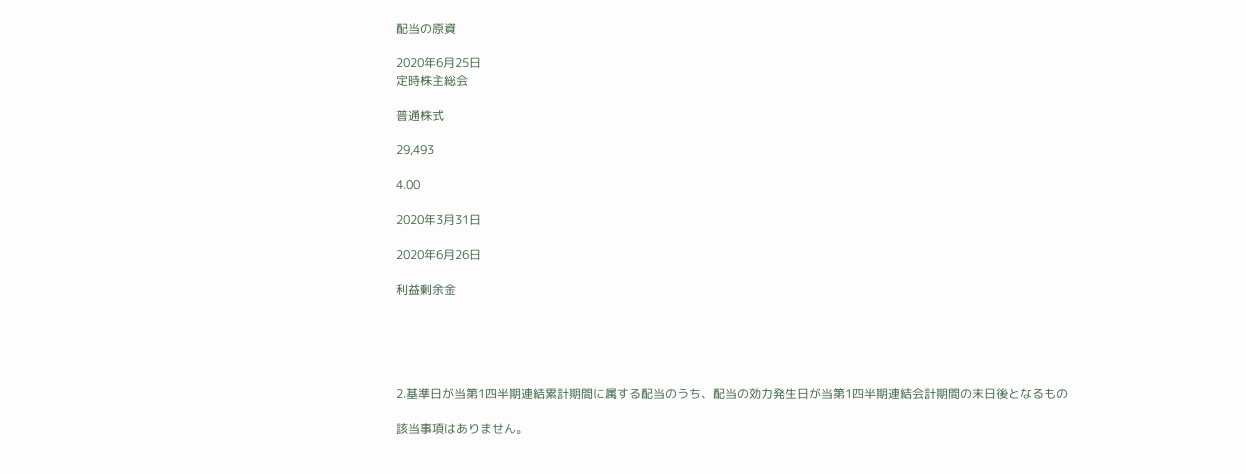配当の原資

2020年6月25日
定時株主総会

普通株式

29,493

4.00

2020年3月31日

2020年6月26日

利益剰余金





2.基準日が当第1四半期連結累計期間に属する配当のうち、配当の効力発生日が当第1四半期連結会計期間の末日後となるもの

該当事項はありません。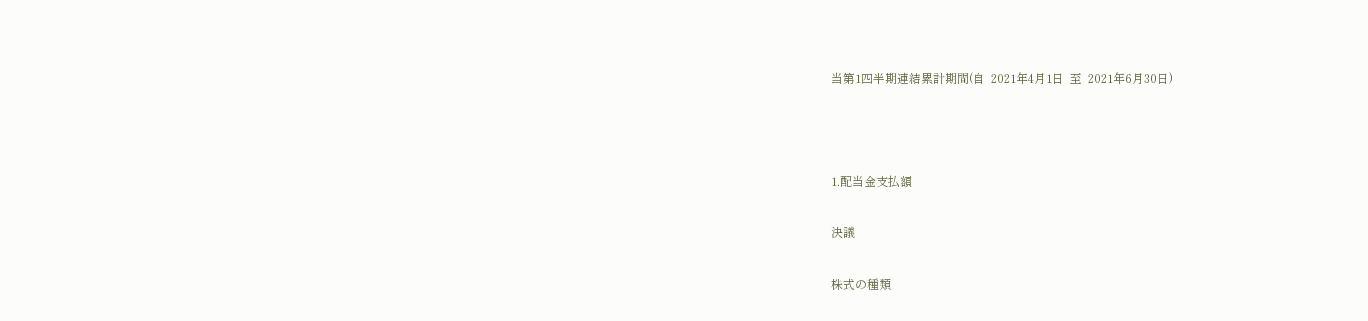当第1四半期連結累計期間(自  2021年4月1日  至  2021年6月30日)



1.配当金支払額

決議

株式の種類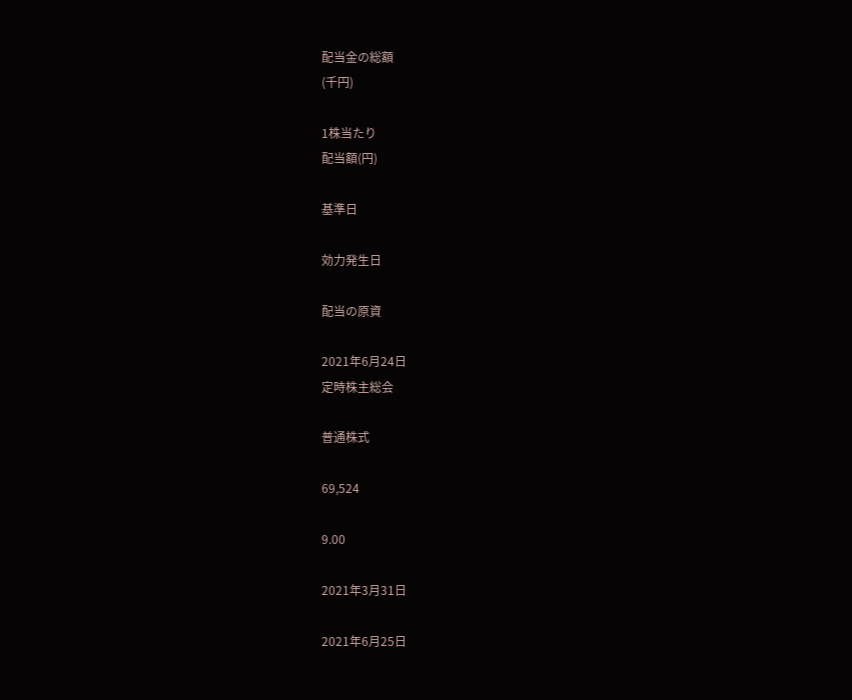配当金の総額
(千円)

1株当たり
配当額(円)

基準日

効力発生日

配当の原資

2021年6月24日
定時株主総会

普通株式

69,524

9.00

2021年3月31日

2021年6月25日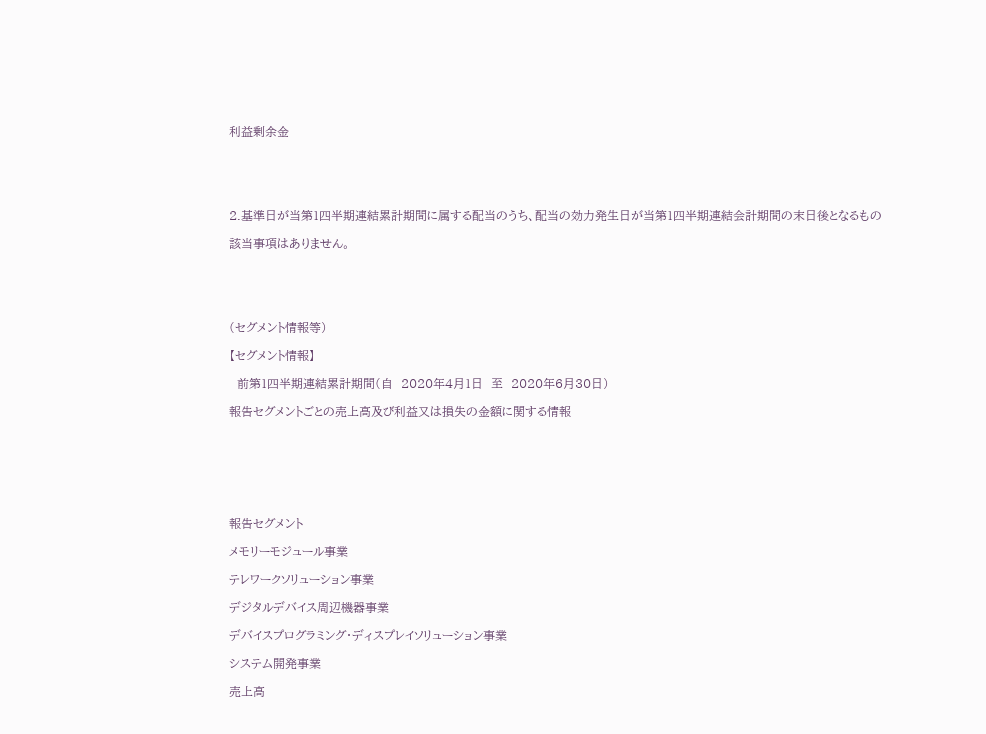利益剰余金





2.基準日が当第1四半期連結累計期間に属する配当のうち、配当の効力発生日が当第1四半期連結会計期間の末日後となるもの

該当事項はありません。





(セグメント情報等)

【セグメント情報】

  前第1四半期連結累計期間(自  2020年4月1日  至  2020年6月30日)

報告セグメントごとの売上高及び利益又は損失の金額に関する情報







報告セグメント

メモリーモジュール事業

テレワークソリューション事業

デジタルデバイス周辺機器事業

デバイスプログラミング・ディスプレイソリューション事業

システム開発事業

売上高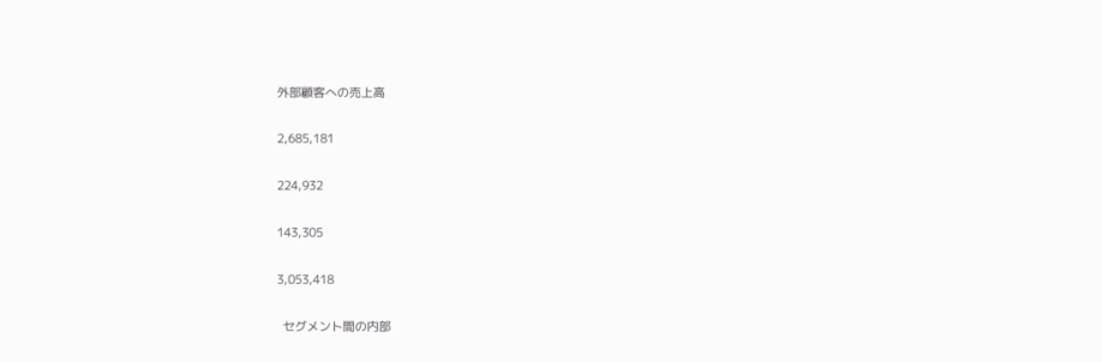外部顧客への売上高

2,685,181

224,932

143,305

3,053,418

  セグメント間の内部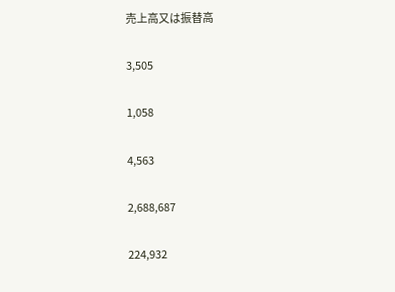売上高又は振替高

3,505

1,058

4,563

2,688,687

224,932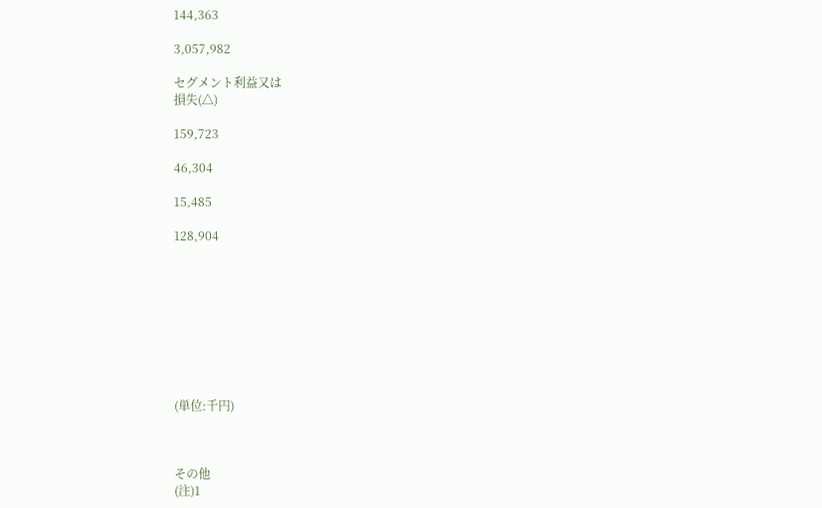144,363

3,057,982

セグメント利益又は
損失(△)

159,723

46,304

15,485

128,904









(単位:千円)



その他
(注)1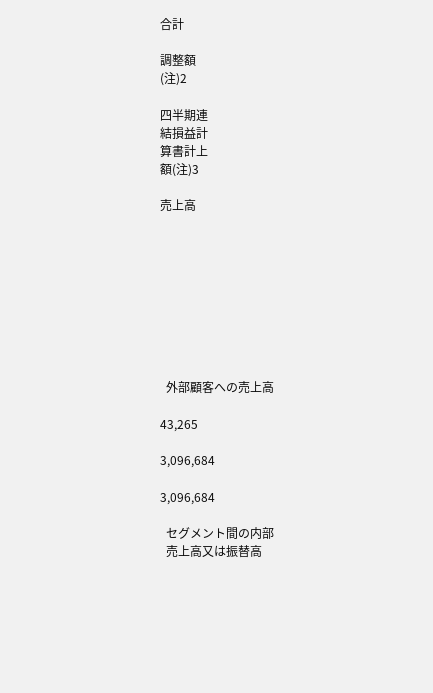合計

調整額
(注)2

四半期連
結損益計
算書計上
額(注)3

売上高









  外部顧客への売上高

43,265

3,096,684

3,096,684

  セグメント間の内部
  売上高又は振替高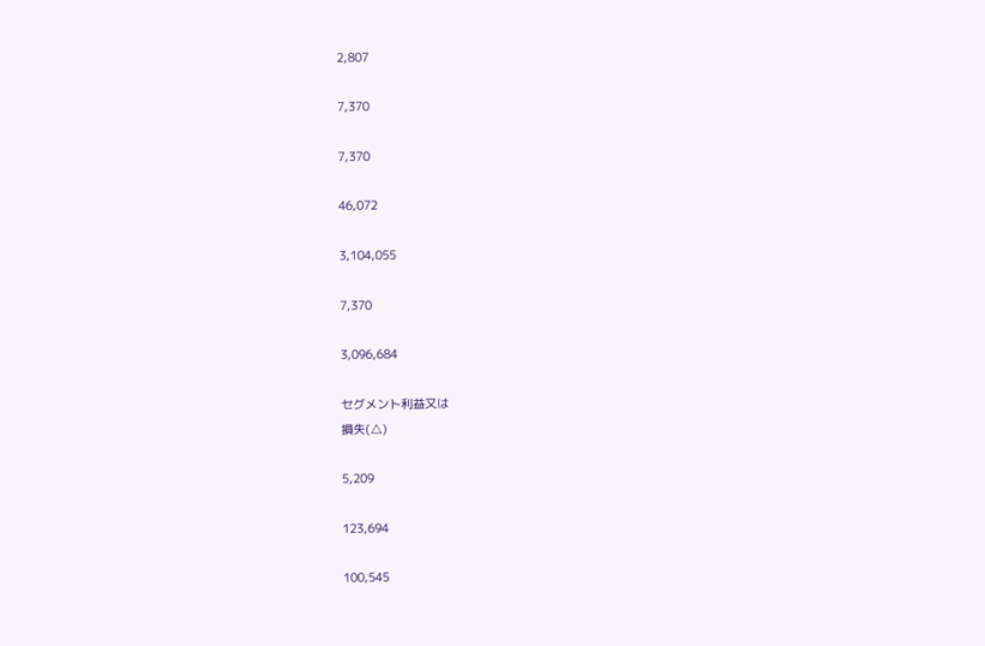2,807

7,370

7,370

46,072

3,104,055

7,370

3,096,684

セグメント利益又は
損失(△)

5,209

123,694

100,545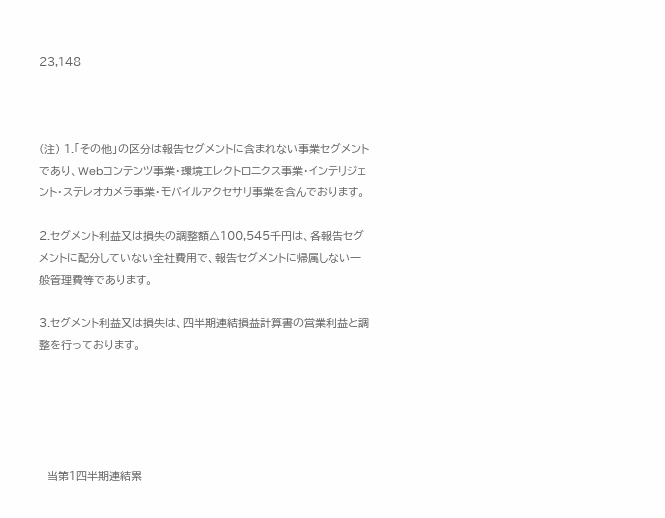23,148



(注) 1.「その他」の区分は報告セグメントに含まれない事業セグメントであり、Webコンテンツ事業・環境エレクトロニクス事業・インテリジェント・ステレオカメラ事業・モバイルアクセサリ事業を含んでおります。

2.セグメント利益又は損失の調整額△100,545千円は、各報告セグメントに配分していない全社費用で、報告セグメントに帰属しない一般管理費等であります。

3.セグメント利益又は損失は、四半期連結損益計算書の営業利益と調整を行っております。





  当第1四半期連結累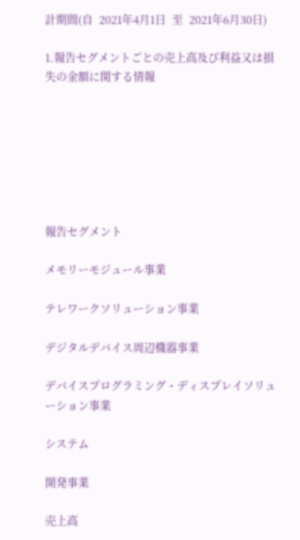計期間(自  2021年4月1日  至  2021年6月30日)

1.報告セグメントごとの売上高及び利益又は損失の金額に関する情報







報告セグメント

メモリーモジュール事業

テレワークソリューション事業

デジタルデバイス周辺機器事業

デバイスプログラミング・ディスプレイソリューション事業

システム

開発事業

売上高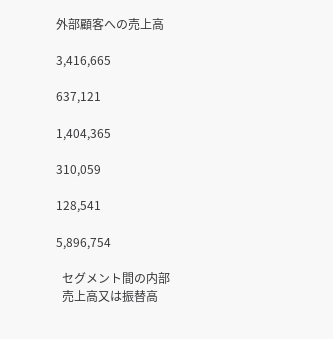外部顧客への売上高

3,416,665

637,121

1,404,365

310,059

128,541

5,896,754

  セグメント間の内部
  売上高又は振替高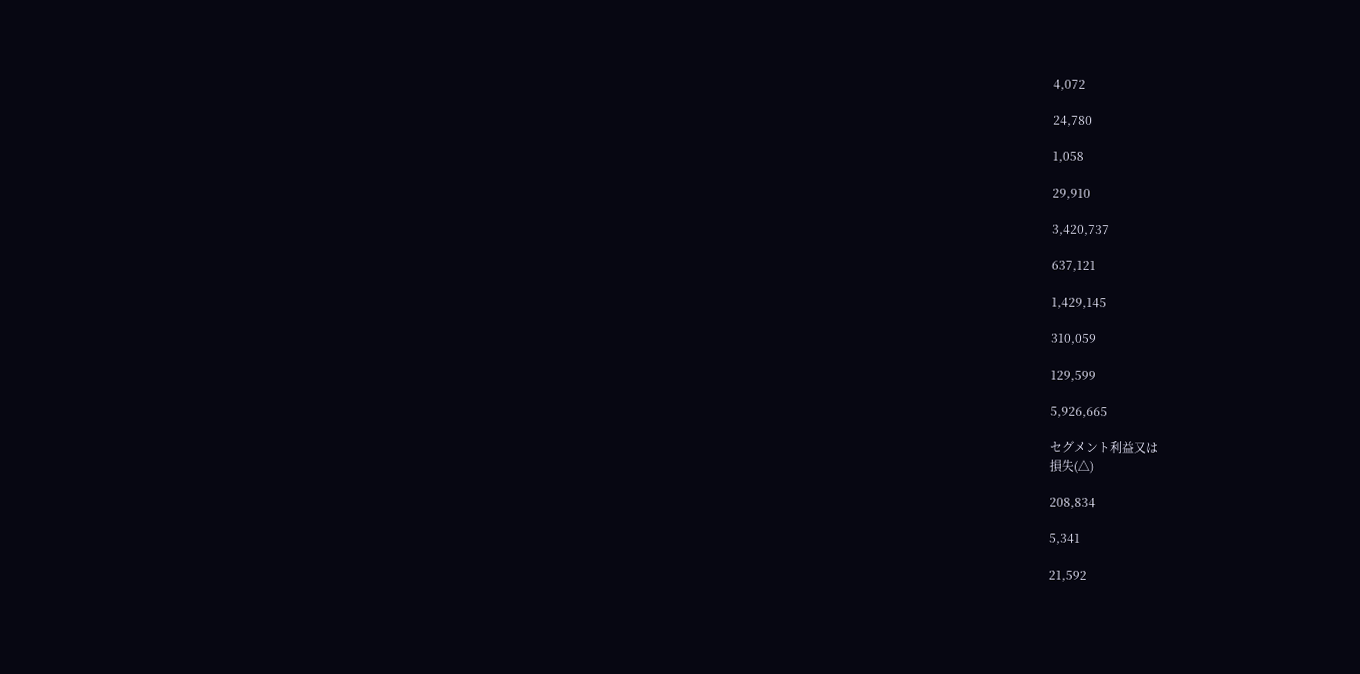4,072

24,780

1,058

29,910

3,420,737

637,121

1,429,145

310,059

129,599

5,926,665

セグメント利益又は
損失(△)

208,834

5,341

21,592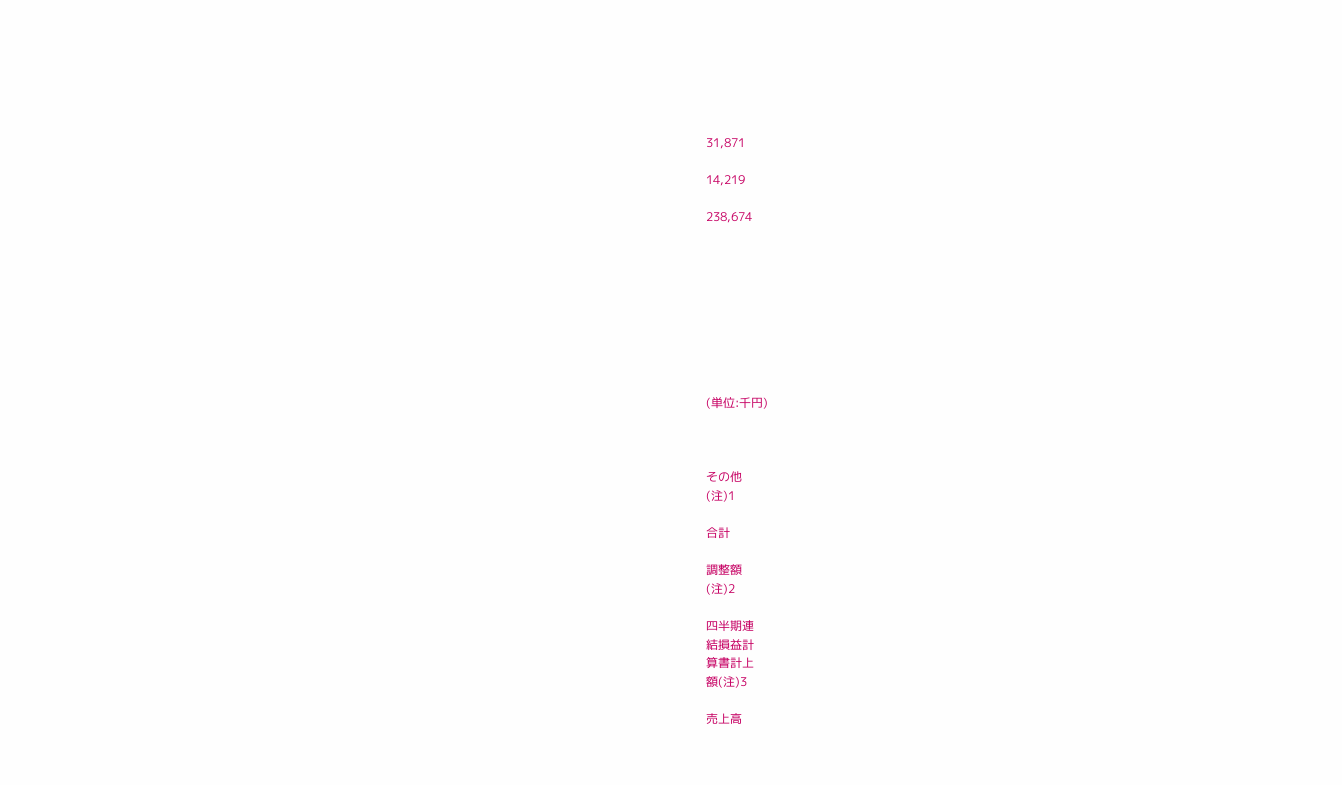31,871

14,219

238,674









(単位:千円)



その他
(注)1

合計

調整額
(注)2

四半期連
結損益計
算書計上
額(注)3

売上高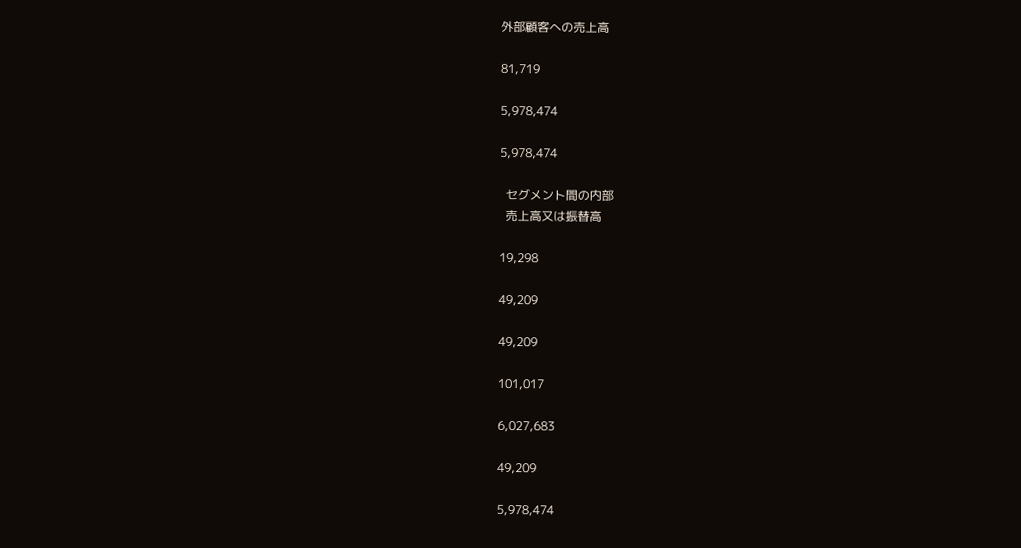外部顧客への売上高

81,719

5,978,474

5,978,474

  セグメント間の内部
  売上高又は振替高

19,298

49,209

49,209

101,017

6,027,683

49,209

5,978,474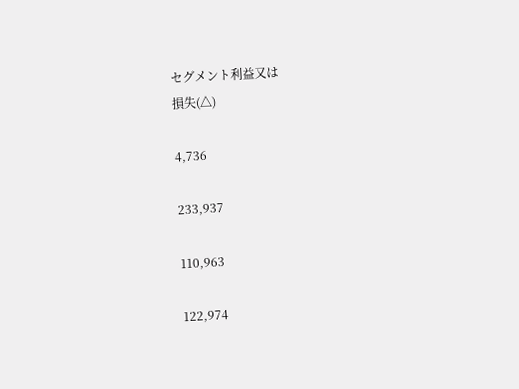セグメント利益又は
損失(△)

4,736

233,937

110,963

122,974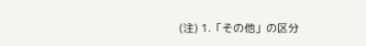(注) 1.「その他」の区分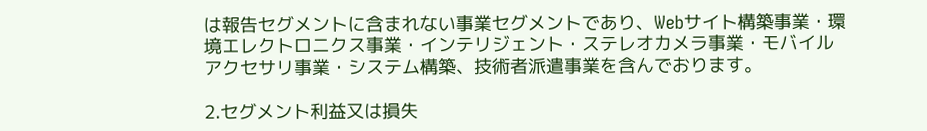は報告セグメントに含まれない事業セグメントであり、Webサイト構築事業・環境エレクトロニクス事業・インテリジェント・ステレオカメラ事業・モバイルアクセサリ事業・システム構築、技術者派遣事業を含んでおります。

2.セグメント利益又は損失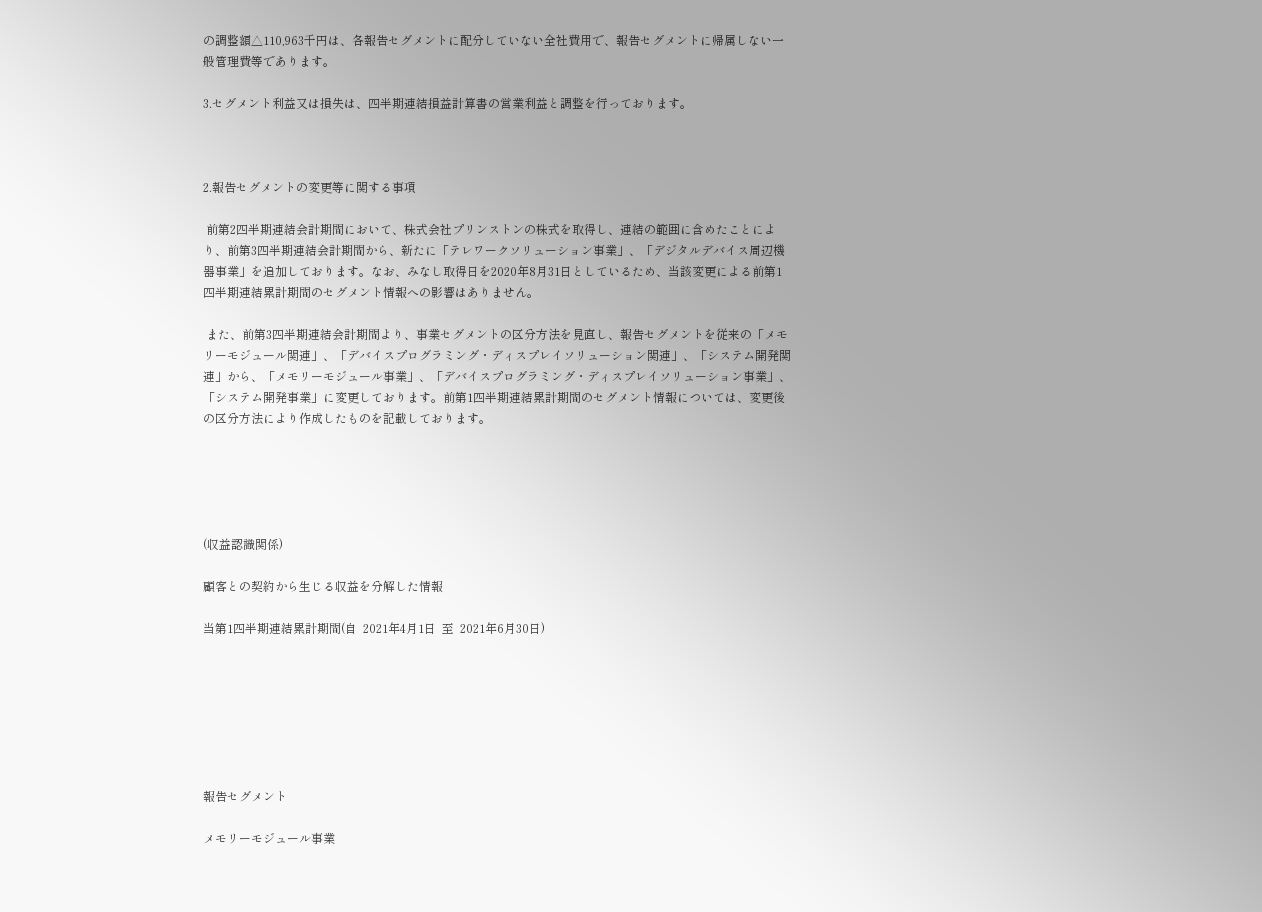の調整額△110,963千円は、各報告セグメントに配分していない全社費用で、報告セグメントに帰属しない一般管理費等であります。

3.セグメント利益又は損失は、四半期連結損益計算書の営業利益と調整を行っております。



2.報告セグメントの変更等に関する事項

 前第2四半期連結会計期間において、株式会社プリンストンの株式を取得し、連結の範囲に含めたことにより、前第3四半期連結会計期間から、新たに「テレワークソリューション事業」、「デジタルデバイス周辺機器事業」を追加しております。なお、みなし取得日を2020年8月31日としているため、当該変更による前第1四半期連結累計期間のセグメント情報への影響はありません。

 また、前第3四半期連結会計期間より、事業セグメントの区分方法を見直し、報告セグメントを従来の「メモリーモジュール関連」、「デバイスプログラミング・ディスプレイソリューション関連」、「システム開発関連」から、「メモリーモジュール事業」、「デバイスプログラミング・ディスプレイソリューション事業」、「システム開発事業」に変更しております。前第1四半期連結累計期間のセグメント情報については、変更後の区分方法により作成したものを記載しております。





(収益認識関係)

顧客との契約から生じる収益を分解した情報

当第1四半期連結累計期間(自  2021年4月1日  至  2021年6月30日)







報告セグメント

メモリーモジュール事業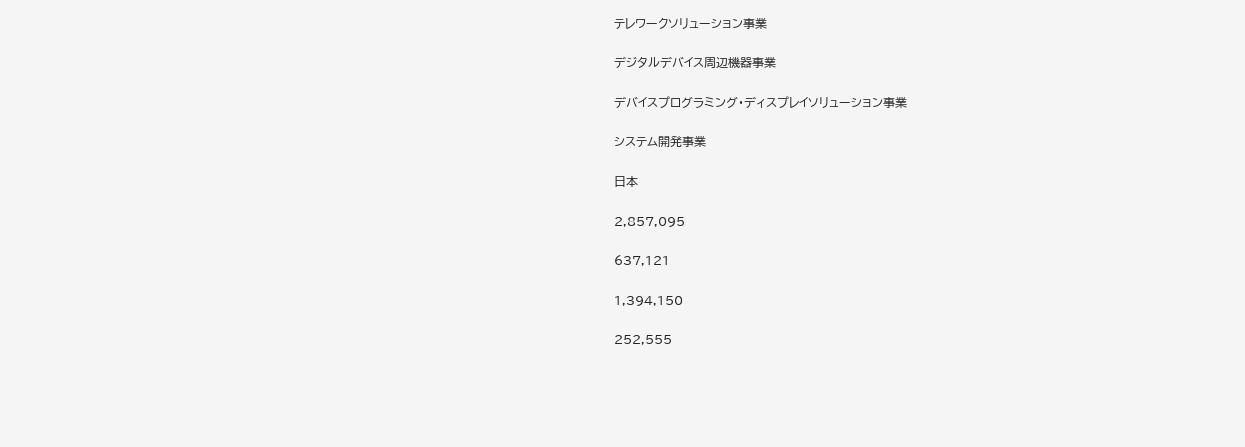テレワークソリューション事業

デジタルデバイス周辺機器事業

デバイスプログラミング・ディスプレイソリューション事業

システム開発事業

日本

2,857,095

637,121

1,394,150

252,555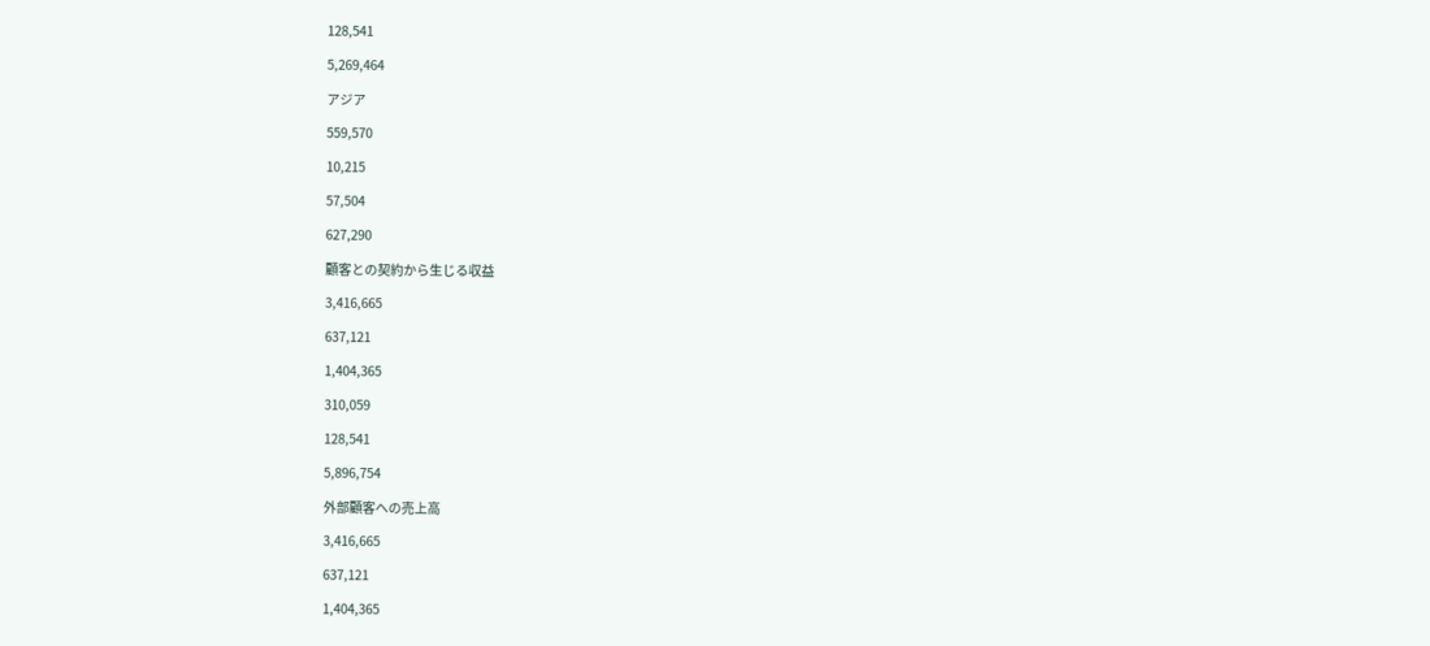128,541

5,269,464

アジア

559,570

10,215

57,504

627,290

顧客との契約から生じる収益

3,416,665

637,121

1,404,365

310,059

128,541

5,896,754

外部顧客への売上高

3,416,665

637,121

1,404,365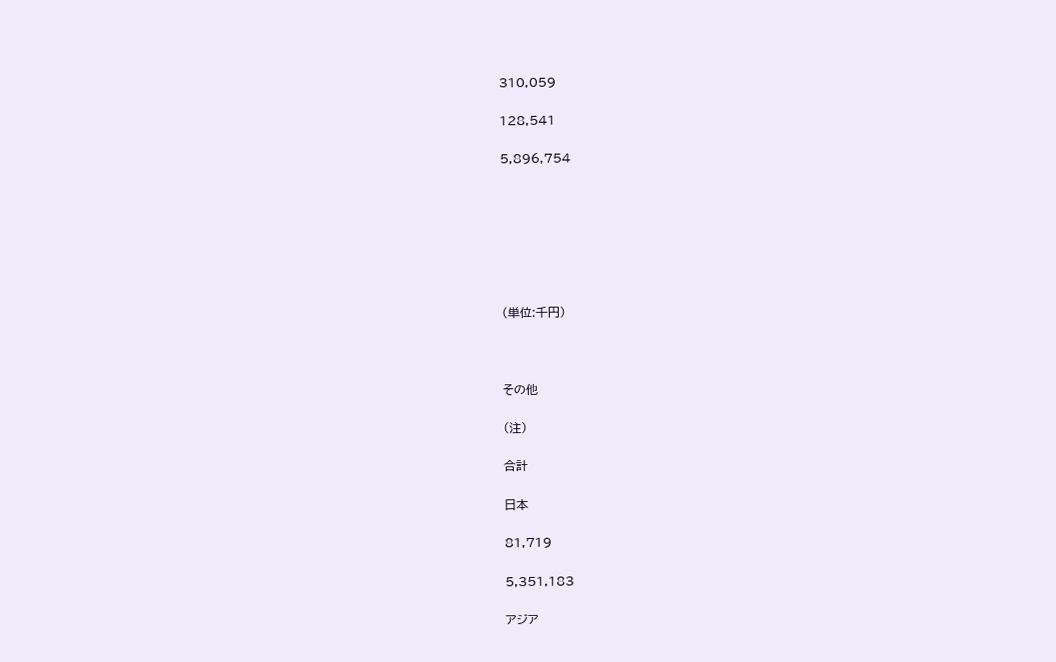310,059

128,541

5,896,754







(単位:千円)



その他

(注)

合計

日本

81,719

5,351,183

アジア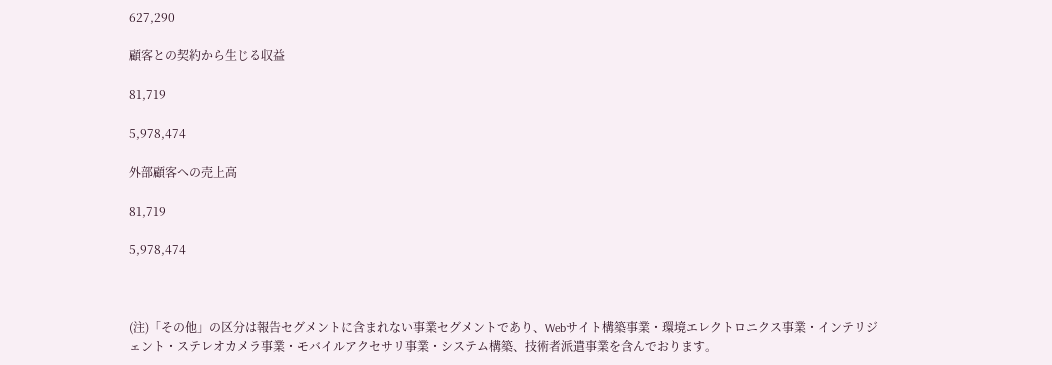627,290

顧客との契約から生じる収益

81,719

5,978,474

外部顧客への売上高

81,719

5,978,474



(注)「その他」の区分は報告セグメントに含まれない事業セグメントであり、Webサイト構築事業・環境エレクトロニクス事業・インテリジェント・ステレオカメラ事業・モバイルアクセサリ事業・システム構築、技術者派遣事業を含んでおります。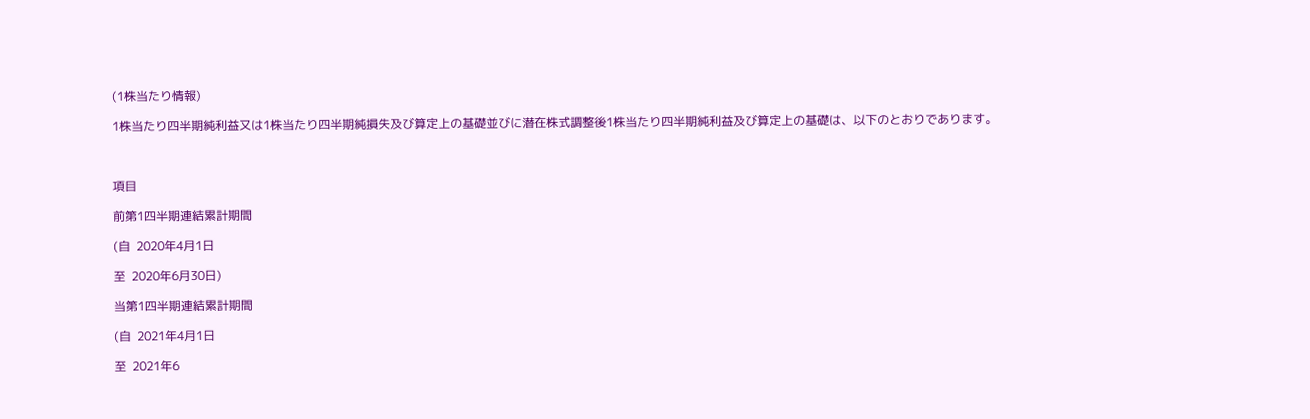(1株当たり情報)

1株当たり四半期純利益又は1株当たり四半期純損失及び算定上の基礎並びに潜在株式調整後1株当たり四半期純利益及び算定上の基礎は、以下のとおりであります。



項目

前第1四半期連結累計期間

(自  2020年4月1日

至  2020年6月30日)

当第1四半期連結累計期間

(自  2021年4月1日

至  2021年6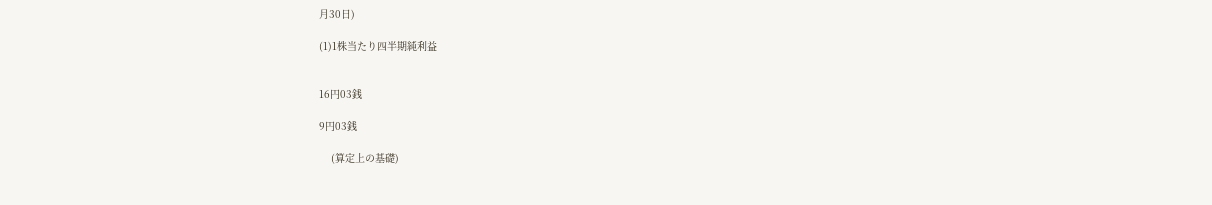月30日)

(1)1株当たり四半期純利益


16円03銭

9円03銭

    (算定上の基礎)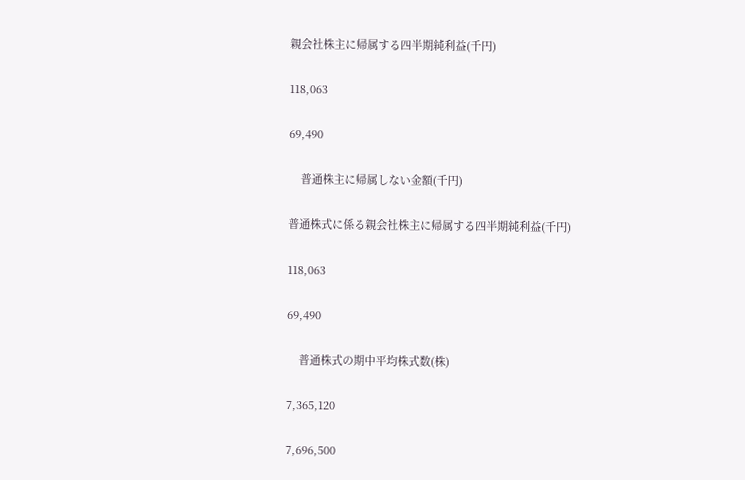親会社株主に帰属する四半期純利益(千円)

118,063

69,490

    普通株主に帰属しない金額(千円)

普通株式に係る親会社株主に帰属する四半期純利益(千円)

118,063

69,490

    普通株式の期中平均株式数(株)

7,365,120

7,696,500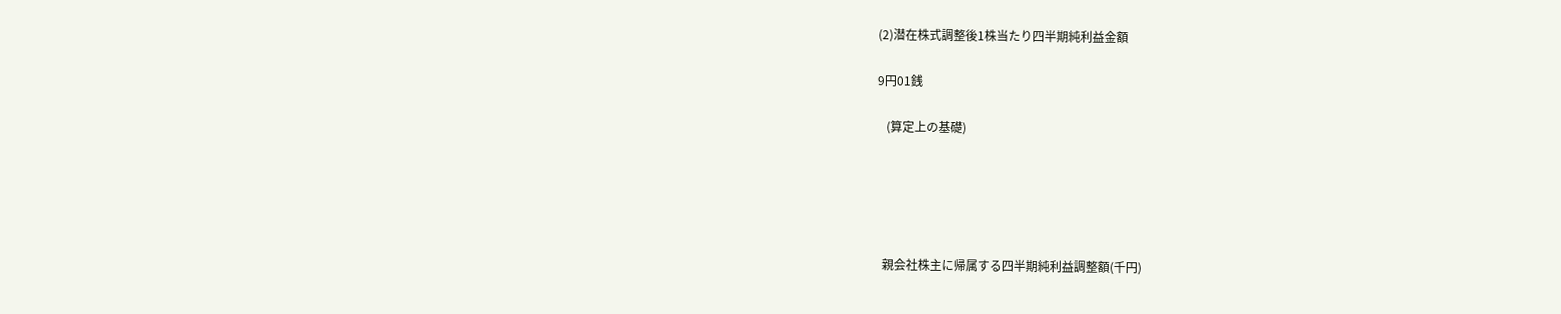(2)潜在株式調整後1株当たり四半期純利益金額

9円01銭

   (算定上の基礎)





  親会社株主に帰属する四半期純利益調整額(千円)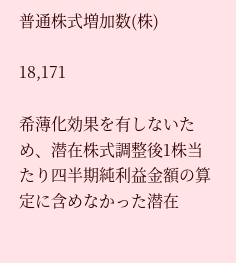普通株式増加数(株)

18,171

希薄化効果を有しないため、潜在株式調整後1株当たり四半期純利益金額の算定に含めなかった潜在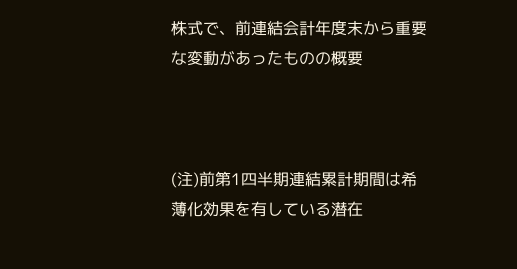株式で、前連結会計年度末から重要な変動があったものの概要



(注)前第1四半期連結累計期間は希薄化効果を有している潜在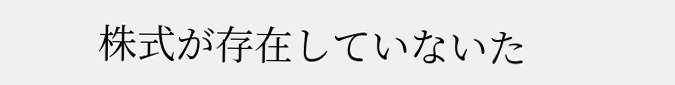株式が存在していないた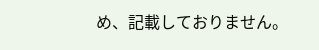め、記載しておりません。